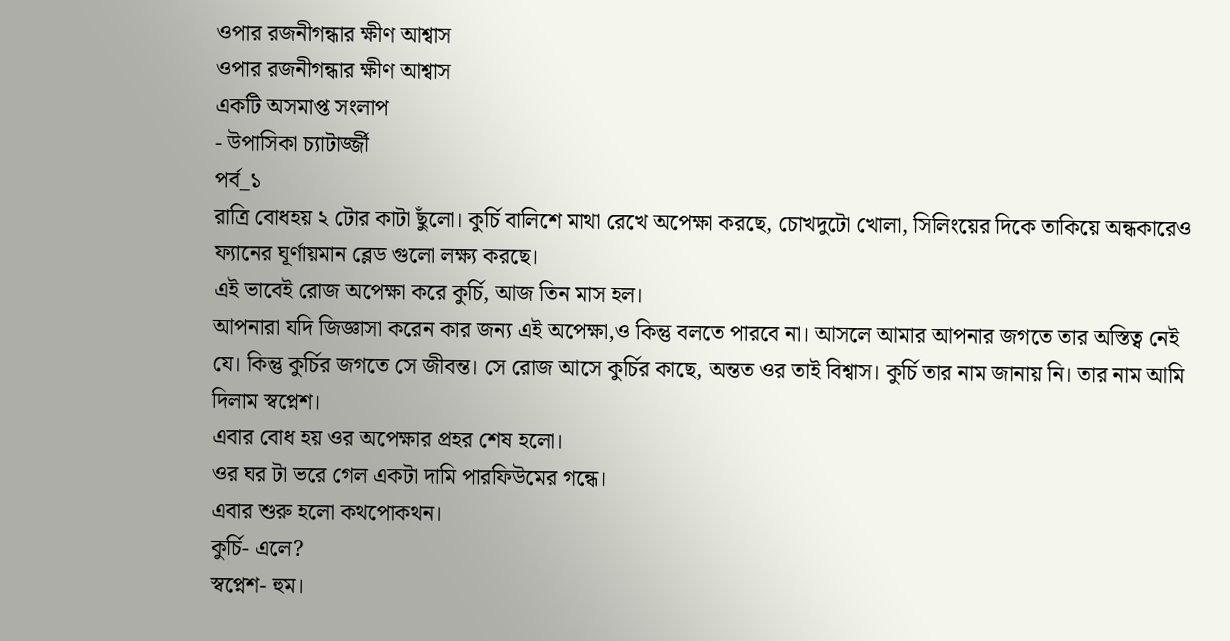ওপার রজনীগন্ধার ক্ষীণ আশ্বাস
ওপার রজনীগন্ধার ক্ষীণ আশ্বাস
একটি অসমাপ্ত সংলাপ
- উপাসিকা চ্যাটার্জ্জী
পর্ব_১
রাত্রি বোধহয় ২ টোর কাটা ছুঁলো। কুর্চি বালিশে মাথা রেখে অপেক্ষা করছে, চোখদুটো খোলা, সিলিংয়ের দিকে তাকিয়ে অন্ধকারেও ফ্যানের ঘূর্ণায়মান ব্লেড গুলো লক্ষ্য করছে।
এই ভাবেই রোজ অপেক্ষা করে কুর্চি, আজ তিন মাস হল।
আপনারা যদি জিজ্ঞাসা করেন কার জন্য এই অপেক্ষা,ও কিন্তু বলতে পারবে না। আসলে আমার আপনার জগতে তার অস্তিত্ব নেই যে। কিন্তু কুর্চির জগতে সে জীবন্ত। সে রোজ আসে কুর্চির কাছে, অন্তত ওর তাই বিশ্বাস। কুর্চি তার নাম জানায় নি। তার নাম আমি দিলাম স্বপ্নেশ।
এবার বোধ হয় ওর অপেক্ষার প্রহর শেষ হলো।
ওর ঘর টা ভরে গেল একটা দামি পারফিউমের গন্ধে।
এবার শুরু হলো কথপোকথন।
কুর্চি- এলে?
স্বপ্নেশ- হুম।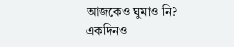আজকেও ঘুমাও নি? একদিনও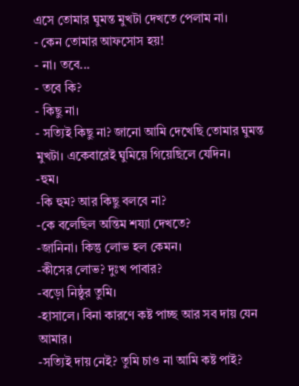এসে তোমার ঘুমন্ত মুখটা দেখতে পেলাম না।
- কেন তোমার আফসোস হয়!
- না। তবে...
- তবে কি?
- কিছু না।
- সত্যিই কিছু না? জানো আমি দেখেছি তোমার ঘুমন্ত মুখটা। একেবারেই ঘুমিয়ে গিয়েছিলে যেদিন।
-হুম।
-কি হুম? আর কিছু বলবে না?
-কে বলেছিল অন্তিম শয্যা দেখতে?
-জানিনা। কিন্তু লোভ হল কেমন।
-কীসের লোভ? দুঃখ পাবার?
-বড়ো নিষ্ঠুর তুমি।
-হাসালে। বিনা কারণে কষ্ট পাচ্ছ আর সব দায় যেন আমার।
-সত্যিই দায় নেই? তুমি চাও না আমি কষ্ট পাই?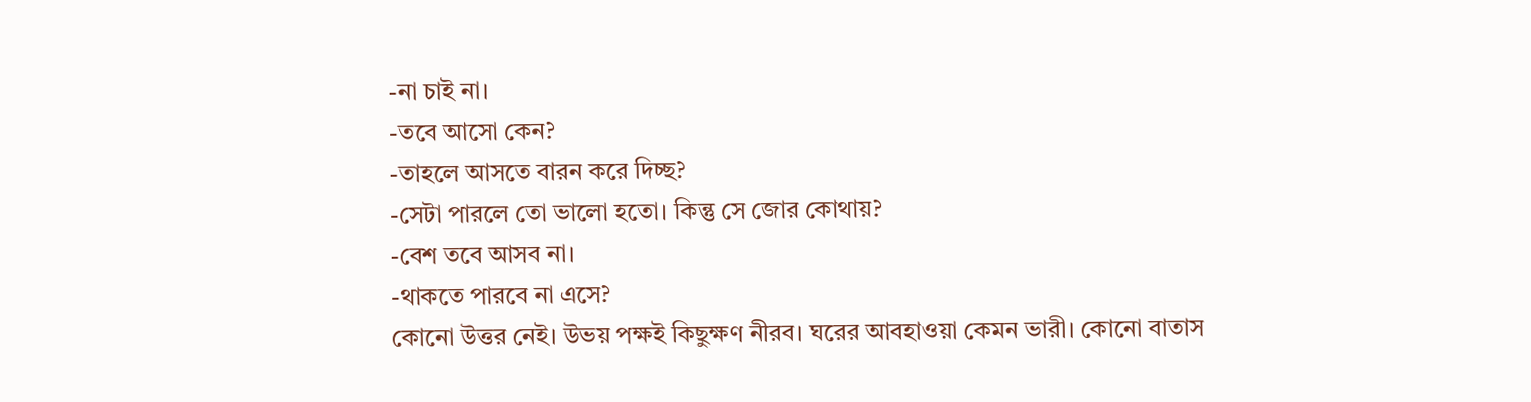-না চাই না।
-তবে আসো কেন?
-তাহলে আসতে বারন করে দিচ্ছ?
-সেটা পারলে তো ভালো হতো। কিন্তু সে জোর কোথায়?
-বেশ তবে আসব না।
-থাকতে পারবে না এসে?
কোনো উত্তর নেই। উভয় পক্ষই কিছুক্ষণ নীরব। ঘরের আবহাওয়া কেমন ভারী। কোনো বাতাস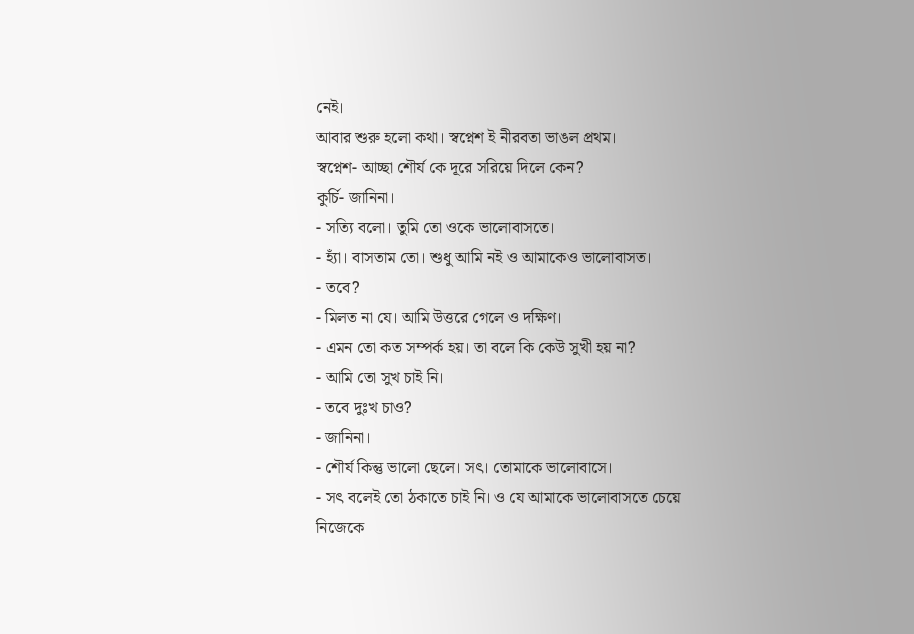নেই।
আবার শুরু হলো কথা। স্বপ্নেশ ই নীরবতা ভাঙল প্রথম।
স্বপ্নেশ- আচ্ছা শৌর্য কে দূরে সরিয়ে দিলে কেন?
কুর্চি- জানিনা।
- সত্যি বলো। তুমি তো ওকে ভালোবাসতে।
- হ্যাঁ। বাসতাম তো। শুধু আমি নই ও আমাকেও ভালোবাসত।
- তবে?
- মিলত না যে। আমি উত্তরে গেলে ও দক্ষিণ।
- এমন তো কত সম্পর্ক হয়। তা বলে কি কেউ সুখী হয় না?
- আমি তো সুখ চাই নি।
- তবে দুঃখ চাও?
- জানিনা।
- শৌর্য কিন্তু ভালো ছেলে। সৎ। তোমাকে ভালোবাসে।
- সৎ বলেই তো ঠকাতে চাই নি। ও যে আমাকে ভালোবাসতে চেয়ে নিজেকে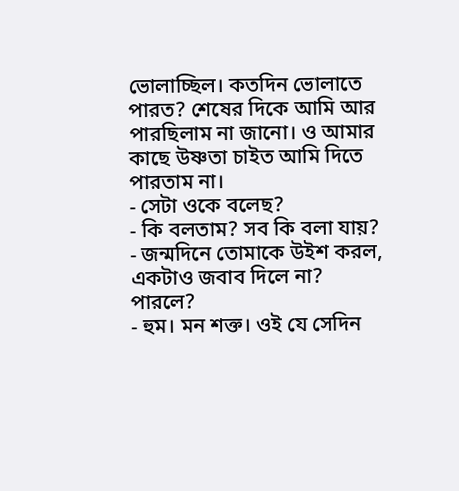ভোলাচ্ছিল। কতদিন ভোলাতে পারত? শেষের দিকে আমি আর পারছিলাম না জানো। ও আমার কাছে উষ্ণতা চাইত আমি দিতে পারতাম না।
- সেটা ওকে বলেছ?
- কি বলতাম? সব কি বলা যায়?
- জন্মদিনে তোমাকে উইশ করল, একটাও জবাব দিলে না? পারলে?
- হুম। মন শক্ত। ওই যে সেদিন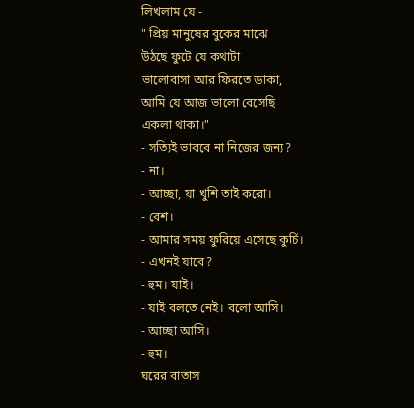লিখলাম যে -
" প্রিয় মানুষের বুকের মাঝে
উঠছে ফুটে যে কথাটা
ভালোবাসা আর ফিরতে ডাকা,
আমি যে আজ ভালো বেসেছি
একলা থাকা।"
- সত্যিই ভাববে না নিজের জন্য?
- না।
- আচ্ছা, যা খুশি তাই করো।
- বেশ।
- আমার সময় ফুরিয়ে এসেছে কুর্চি।
- এখনই যাবে?
- হুম। যাই।
- যাই বলতে নেই। বলো আসি।
- আচ্ছা আসি।
- হুম।
ঘরের বাতাস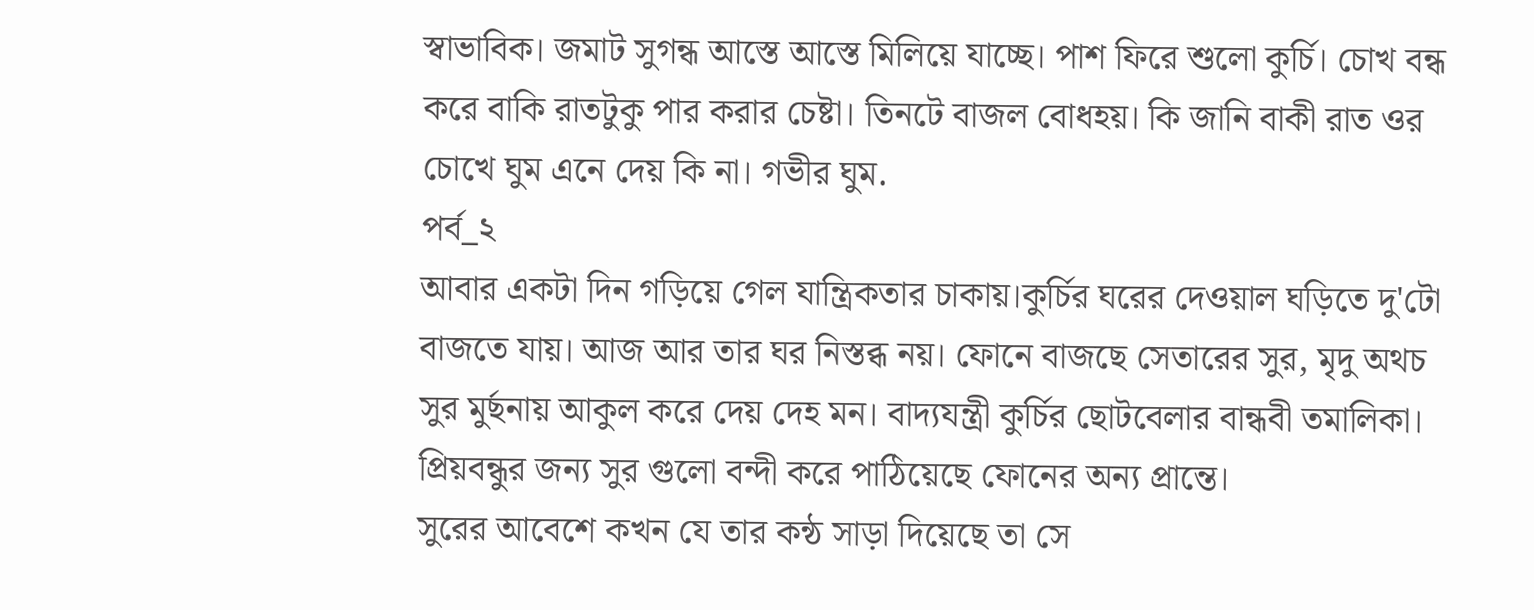স্বাভাবিক। জমাট সুগন্ধ আস্তে আস্তে মিলিয়ে যাচ্ছে। পাশ ফিরে শুলো কুর্চি। চোখ বন্ধ করে বাকি রাতটুকু পার করার চেষ্টা। তিনটে বাজল বোধহয়। কি জানি বাকী রাত ওর চোখে ঘুম এনে দেয় কি না। গভীর ঘুম.
পর্ব_২
আবার একটা দিন গড়িয়ে গেল যান্ত্রিকতার চাকায়।কুর্চির ঘরের দেওয়াল ঘড়িতে দু'টো বাজতে যায়। আজ আর তার ঘর নিস্তব্ধ নয়। ফোনে বাজছে সেতারের সুর, মৃদু অথচ সুর মুর্ছনায় আকুল করে দেয় দেহ মন। বাদ্যযন্ত্রী কুর্চির ছোটবেলার বান্ধবী তমালিকা। প্রিয়বন্ধুর জন্য সুর গুলো বন্দী করে পাঠিয়েছে ফোনের অন্য প্রান্তে।
সুরের আবেশে কখন যে তার কন্ঠ সাড়া দিয়েছে তা সে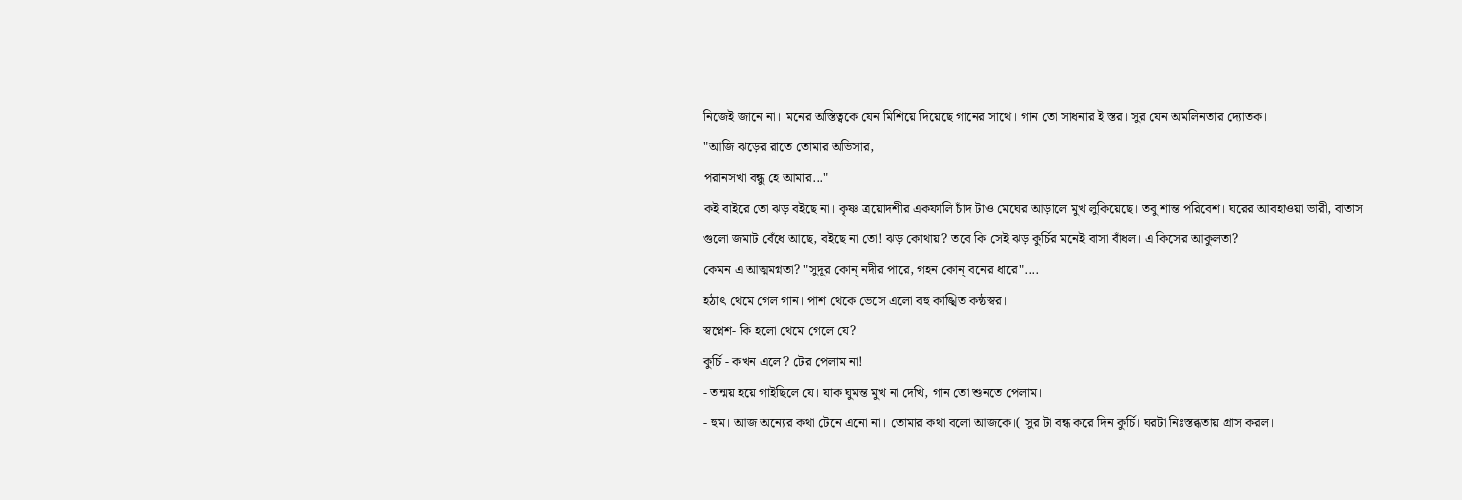নিজেই জানে না। মনের অস্তিত্বকে যেন মিশিয়ে দিয়েছে গানের সাথে। গান তো সাধনার ই স্তর। সুর যেন অমলিনতার দ্যোতক।
"আজি ঝড়ের রাতে তোমার অভিসার,
পরানসখা বন্ধু হে আমার..."
কই বাইরে তো ঝড় বইছে না। কৃষ্ণ ত্রয়োদশীর একফালি চাঁদ টাও মেঘের আড়ালে মুখ লুকিয়েছে। তবু শান্ত পরিবেশ। ঘরের আবহাওয়া ভারী, বাতাস গুলো জমাট বেঁধে আছে, বইছে না তো! ঝড় কোথায়? তবে কি সেই ঝড় কুর্চির মনেই বাসা বাঁধল। এ কিসের আকুলতা?
কেমন এ আত্মমগ্নতা? "সুদূর কোন্ নদীর পারে, গহন কোন্ বনের ধারে"....
হঠাৎ থেমে গেল গান। পাশ থেকে ভেসে এলো বহু কাঙ্খিত কন্ঠস্বর।
স্বপ্নেশ- কি হলো থেমে গেলে যে?
কুর্চি - কখন এলে? টের পেলাম না!
- তন্ময় হয়ে গাইছিলে যে। যাক ঘুমন্ত মুখ না দেখি, গান তো শুনতে পেলাম।
- হুম। আজ অন্যের কথা টেনে এনো না। তোমার কথা বলো আজকে।( সুর টা বন্ধ করে দিন কুর্চি। ঘরটা নিঃস্তব্ধতায় গ্রাস করল।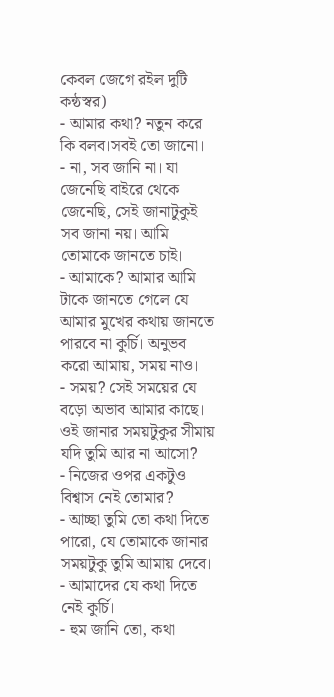কেবল জেগে রইল দুটি কন্ঠস্বর)
- আমার কথা? নতুন করে কি বলব।সবই তো জানো।
- না, সব জানি না। যা জেনেছি বাইরে থেকে জেনেছি, সেই জানাটুকুই সব জানা নয়। আমি তোমাকে জানতে চাই।
- আমাকে? আমার আমি টাকে জানতে গেলে যে আমার মুখের কথায় জানতে পারবে না কুর্চি। অনুভব করো আমায়, সময় নাও।
- সময়? সেই সময়ের যে বড়ো অভাব আমার কাছে। ওই জানার সময়টুকুর সীমায় যদি তুমি আর না আসো?
- নিজের ওপর একটুও বিশ্বাস নেই তোমার?
- আচ্ছা তুমি তো কথা দিতে পারো, যে তোমাকে জানার সময়টুকু তুমি আমায় দেবে।
- আমাদের যে কথা দিতে নেই কুর্চি।
- হুম জানি তো, কথা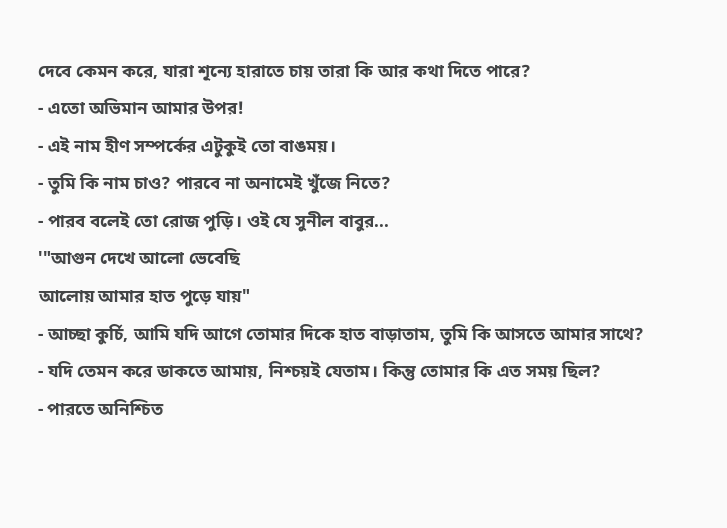দেবে কেমন করে, যারা শূন্যে হারাতে চায় তারা কি আর কথা দিতে পারে?
- এতো অভিমান আমার উপর!
- এই নাম হীণ সম্পর্কের এটুকুই তো বাঙময়।
- তুমি কি নাম চাও? পারবে না অনামেই খুঁজে নিতে?
- পারব বলেই তো রোজ পুড়ি। ওই যে সুনীল বাবুর...
'"আগুন দেখে আলো ভেবেছি
আলোয় আমার হাত পুড়ে যায়"
- আচ্ছা কুর্চি, আমি যদি আগে তোমার দিকে হাত বাড়াতাম, তুমি কি আসতে আমার সাথে?
- যদি তেমন করে ডাকতে আমায়, নিশ্চয়ই যেতাম। কিন্তু তোমার কি এত সময় ছিল?
- পারতে অনিশ্চিত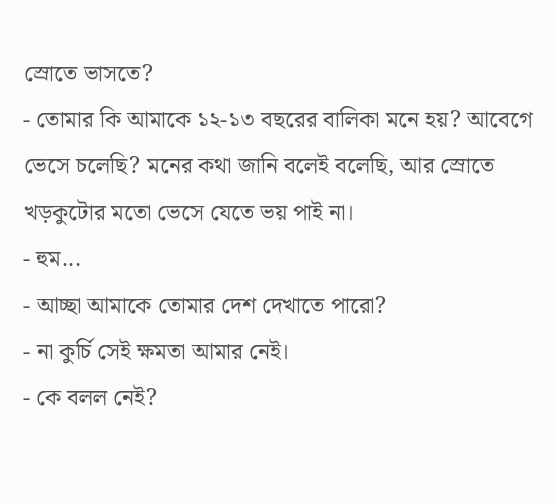স্রোতে ভাসতে?
- তোমার কি আমাকে ১২-১৩ বছরের বালিকা মনে হয়? আবেগে ভেসে চলেছি? মনের কথা জানি বলেই বলেছি, আর স্রোতে খড়কুটোর মতো ভেসে যেতে ভয় পাই না।
- হুম...
- আচ্ছা আমাকে তোমার দেশ দেখাতে পারো?
- না কুর্চি সেই ক্ষমতা আমার নেই।
- কে বলল নেই?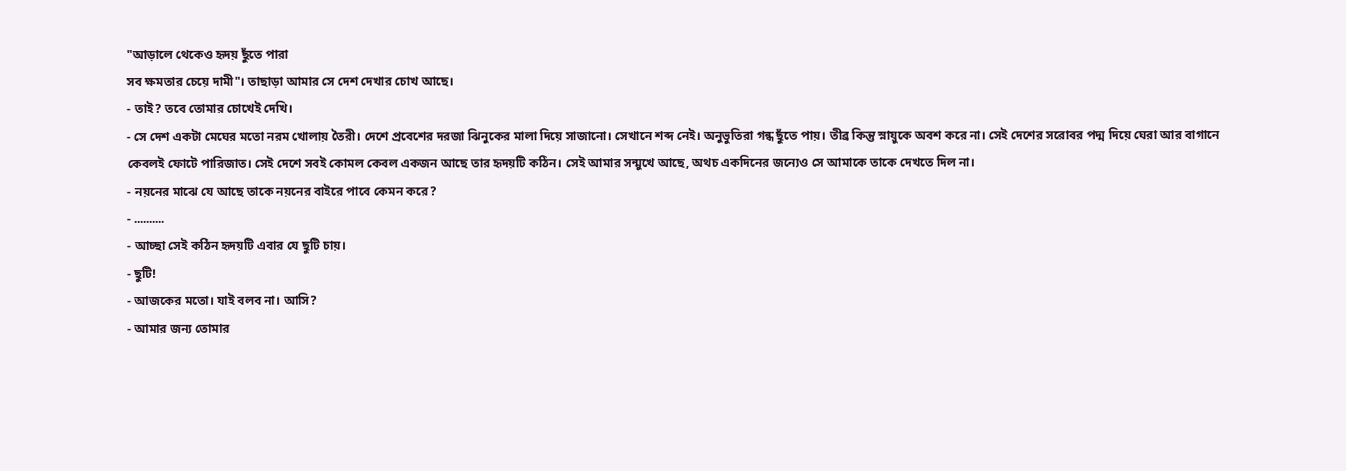"আড়ালে থেকেও হৃদয় ছুঁতে পারা
সব ক্ষমতার চেয়ে দামী"। তাছাড়া আমার সে দেশ দেখার চোখ আছে।
- তাই? তবে তোমার চোখেই দেখি।
- সে দেশ একটা মেঘের মতো নরম খোলায় তৈরী। দেশে প্রবেশের দরজা ঝিনুকের মালা দিয়ে সাজানো। সেখানে শব্দ নেই। অনুভুতিরা গন্ধ ছুঁতে পায়। তীব্র কিন্তু স্নায়ুকে অবশ করে না। সেই দেশের সরোবর পদ্ম দিয়ে ঘেরা আর বাগানে কেবলই ফোটে পারিজাত। সেই দেশে সবই কোমল কেবল একজন আছে তার হৃদয়টি কঠিন। সেই আমার সন্মুখে আছে, অথচ একদিনের জন্যেও সে আমাকে তাকে দেখতে দিল না।
- নয়নের মাঝে যে আছে তাকে নয়নের বাইরে পাবে কেমন করে?
- ..........
- আচ্ছা সেই কঠিন হৃদয়টি এবার যে ছুটি চায়।
- ছুটি!
- আজকের মতো। যাই বলব না। আসি?
- আমার জন্য তোমার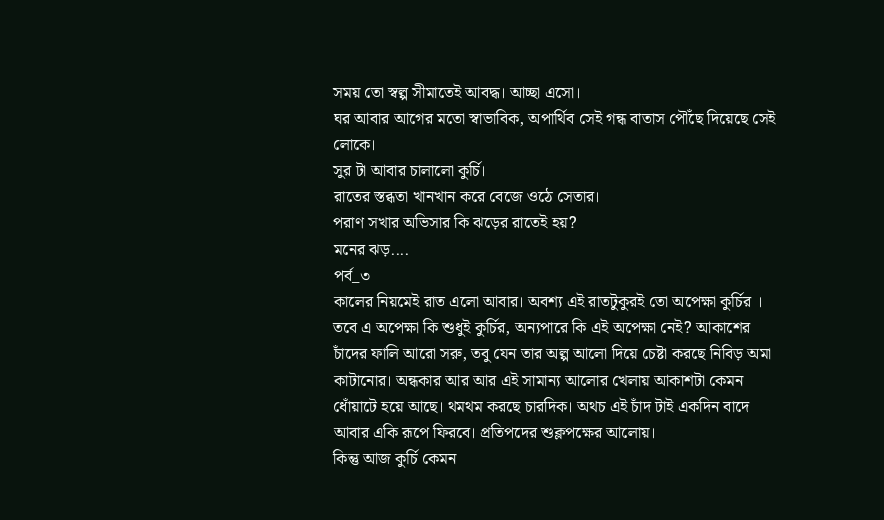সময় তো স্বল্প সীমাতেই আবদ্ধ। আচ্ছা এসো।
ঘর আবার আগের মতো স্বাভাবিক, অপার্থিব সেই গন্ধ বাতাস পৌঁছে দিয়েছে সেই লোকে।
সুর টা আবার চালালো কুর্চি।
রাতের স্তব্ধতা খানখান করে বেজে ওঠে সেতার।
পরাণ সখার অভিসার কি ঝড়ের রাতেই হয়?
মনের ঝড়....
পর্ব_৩
কালের নিয়মেই রাত এলো আবার। অবশ্য এই রাতটুকুরই তো অপেক্ষা কুর্চির । তবে এ অপেক্ষা কি শুধুই কুর্চির, অন্যপারে কি এই অপেক্ষা নেই? আকাশের চাঁদের ফালি আরো সরু, তবু যেন তার অল্প আলো দিয়ে চেষ্টা করছে নিবিড় অমা কাটানোর। অন্ধকার আর আর এই সামান্য আলোর খেলায় আকাশটা কেমন ধোঁয়াটে হয়ে আছে। থমথম করছে চারদিক। অথচ এই চাঁদ টাই একদিন বাদে আবার একি রূপে ফিরবে। প্রতিপদের শুক্লপক্ষের আলোয়।
কিন্তু আজ কুর্চি কেমন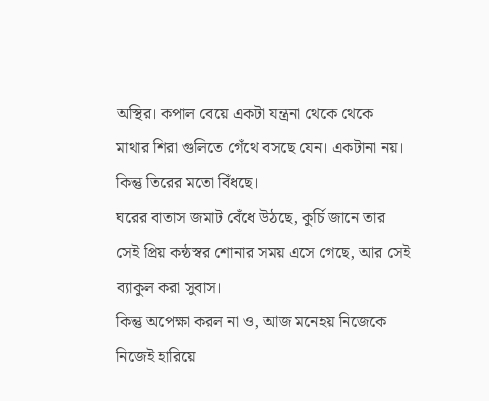অস্থির। কপাল বেয়ে একটা যন্ত্রনা থেকে থেকে মাথার শিরা গুলিতে গেঁথে বসছে যেন। একটানা নয়। কিন্তু তিরের মতো বিঁধছে।
ঘরের বাতাস জমাট বেঁধে উঠছে, কুর্চি জানে তার সেই প্রিয় কন্ঠস্বর শোনার সময় এসে গেছে, আর সেই ব্যাকুল করা সুবাস।
কিন্তু অপেক্ষা করল না ও, আজ মনেহয় নিজেকে নিজেই হারিয়ে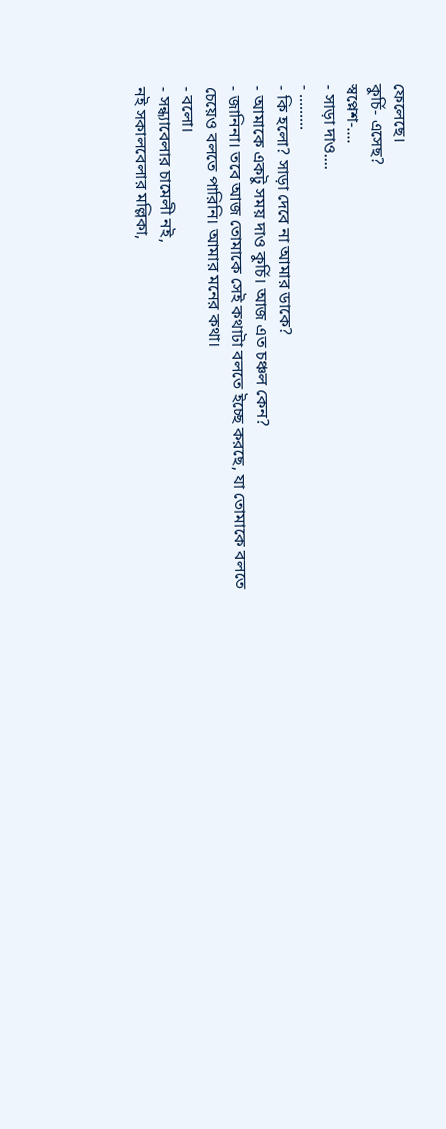ফেলেছে।
কুর্চি- এসেছ?
স্বপ্নেশ-....
- সাড়া দাও....
- .........
- কি হলো? সাড়া দেবে না আমার ডাকে?
- আমাকে একটু সময় দাও কুর্চি। আজ এত চঞ্চল কেন?
- জানিনা। তবে আজ তোমাকে সেই কথাটা বলতে ইচ্ছে করছে, যা তোমাকে বলতে চেয়েও বলতে পারিনি। আমার মনের কথা।
- বলো।
- সন্ধ্যাবেলার চামেলী নই,
নই সকালবেলার মল্লিকা,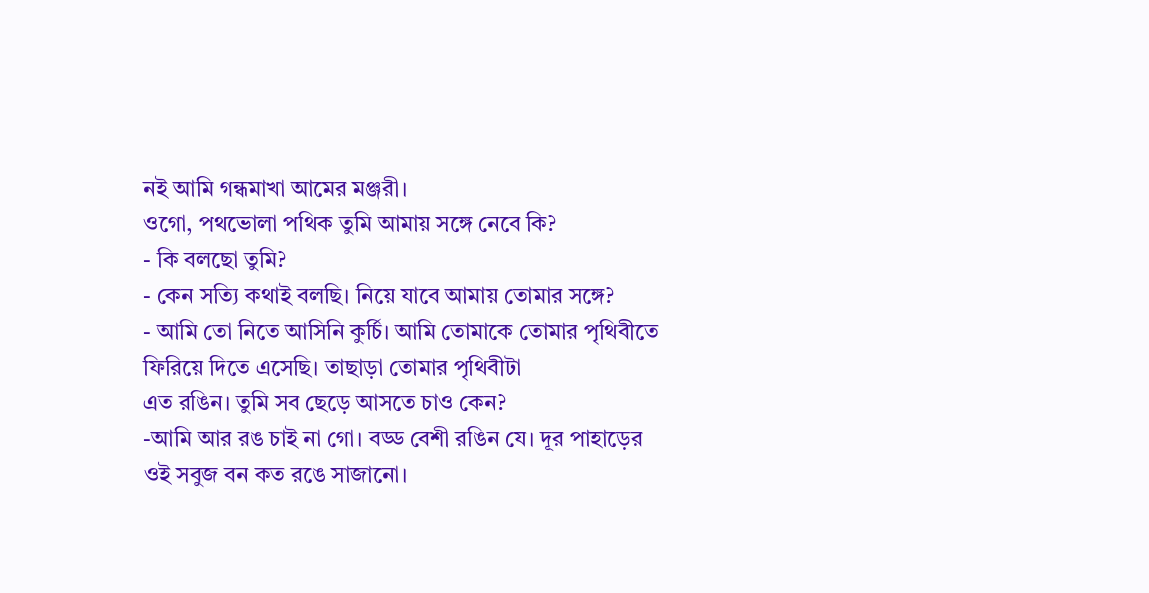নই আমি গন্ধমাখা আমের মঞ্জরী।
ওগো, পথভোলা পথিক তুমি আমায় সঙ্গে নেবে কি?
- কি বলছো তুমি?
- কেন সত্যি কথাই বলছি। নিয়ে যাবে আমায় তোমার সঙ্গে?
- আমি তো নিতে আসিনি কুর্চি। আমি তোমাকে তোমার পৃথিবীতে ফিরিয়ে দিতে এসেছি। তাছাড়া তোমার পৃথিবীটা
এত রঙিন। তুমি সব ছেড়ে আসতে চাও কেন?
-আমি আর রঙ চাই না গো। বড্ড বেশী রঙিন যে। দূর পাহাড়ের ওই সবুজ বন কত রঙে সাজানো।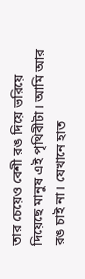তার চেয়েও বেশী রঙ দিয়ে ভরিয়ে দিয়েছে মানুষ এই পৃথিবীটা। আমি আর রঙ চাই না। যেখানে হাত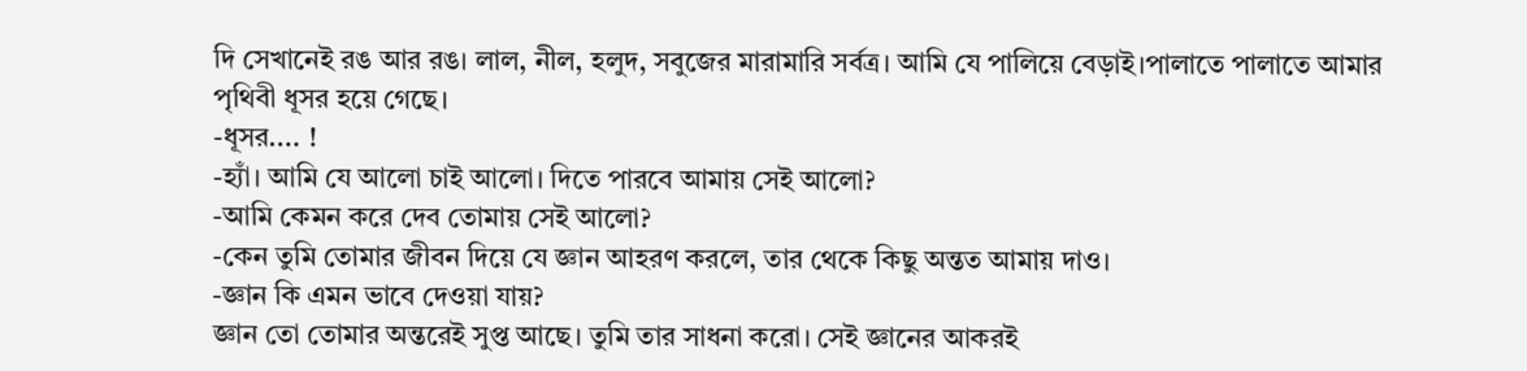দি সেখানেই রঙ আর রঙ। লাল, নীল, হলুদ, সবুজের মারামারি সর্বত্র। আমি যে পালিয়ে বেড়াই।পালাতে পালাতে আমার পৃথিবী ধূসর হয়ে গেছে।
-ধূসর.... !
-হ্যাঁ। আমি যে আলো চাই আলো। দিতে পারবে আমায় সেই আলো?
-আমি কেমন করে দেব তোমায় সেই আলো?
-কেন তুমি তোমার জীবন দিয়ে যে জ্ঞান আহরণ করলে, তার থেকে কিছু অন্তত আমায় দাও।
-জ্ঞান কি এমন ভাবে দেওয়া যায়?
জ্ঞান তো তোমার অন্তরেই সুপ্ত আছে। তুমি তার সাধনা করো। সেই জ্ঞানের আকরই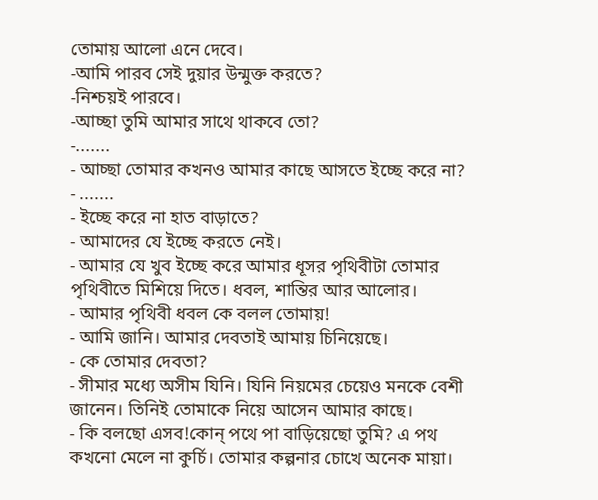তোমায় আলো এনে দেবে।
-আমি পারব সেই দুয়ার উন্মুক্ত করতে?
-নিশ্চয়ই পারবে।
-আচ্ছা তুমি আমার সাথে থাকবে তো?
-.......
- আচ্ছা তোমার কখনও আমার কাছে আসতে ইচ্ছে করে না?
- .......
- ইচ্ছে করে না হাত বাড়াতে?
- আমাদের যে ইচ্ছে করতে নেই।
- আমার যে খুব ইচ্ছে করে আমার ধূসর পৃথিবীটা তোমার পৃথিবীতে মিশিয়ে দিতে। ধবল, শান্তির আর আলোর।
- আমার পৃথিবী ধবল কে বলল তোমায়!
- আমি জানি। আমার দেবতাই আমায় চিনিয়েছে।
- কে তোমার দেবতা?
- সীমার মধ্যে অসীম যিনি। যিনি নিয়মের চেয়েও মনকে বেশী জানেন। তিনিই তোমাকে নিয়ে আসেন আমার কাছে।
- কি বলছো এসব!কোন্ পথে পা বাড়িয়েছো তুমি? এ পথ কখনো মেলে না কুর্চি। তোমার কল্পনার চোখে অনেক মায়া।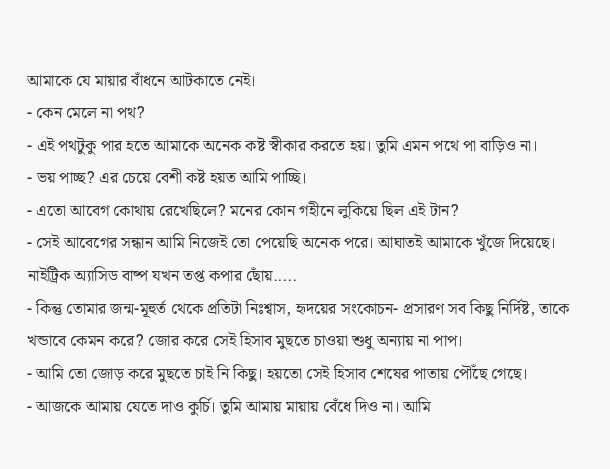আমাকে যে মায়ার বাঁধনে আটকাতে নেই।
- কেন মেলে না পথ?
- এই পথটুকু পার হতে আমাকে অনেক কষ্ট স্বীকার করতে হয়। তুমি এমন পথে পা বাড়িও না।
- ভয় পাচ্ছ? এর চেয়ে বেশী কষ্ট হয়ত আমি পাচ্ছি।
- এতো আবেগ কোথায় রেখেছিলে? মনের কোন গহীনে লুকিয়ে ছিল এই টান?
- সেই আবেগের সন্ধান আমি নিজেই তো পেয়েছি অনেক পরে। আঘাতই আমাকে খুঁজে দিয়েছে।
নাইট্রিক অ্যাসিড বাষ্প যখন তপ্ত কপার ছোঁয়.....
- কিন্তু তোমার জন্ম-মূহুর্ত থেকে প্রতিটা নিঃশ্বাস, হৃদয়ের সংকোচন- প্রসারণ সব কিছু নির্দিষ্ট, তাকে খন্ডাবে কেমন করে? জোর করে সেই হিসাব মুছতে চাওয়া শুধু অন্যায় না পাপ।
- আমি তো জোড় করে মুছতে চাই নি কিছু। হয়তো সেই হিসাব শেষের পাতায় পৌঁছে গেছে।
- আজকে আমায় যেতে দাও কুর্চি। তুমি আমায় মায়ায় বেঁধে দিও না। আমি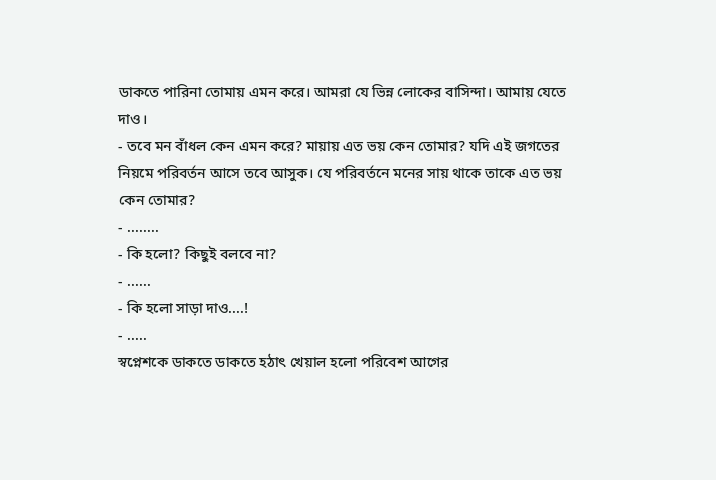ডাকতে পারিনা তোমায় এমন করে। আমরা যে ভিন্ন লোকের বাসিন্দা। আমায় যেতে দাও।
- তবে মন বাঁধল কেন এমন করে? মায়ায় এত ভয় কেন তোমার? যদি এই জগতের নিয়মে পরিবর্তন আসে তবে আসুক। যে পরিবর্তনে মনের সায় থাকে তাকে এত ভয় কেন তোমার?
- ........
- কি হলো? কিছুই বলবে না?
- ......
- কি হলো সাড়া দাও....!
- .....
স্বপ্নেশকে ডাকতে ডাকতে হঠাৎ খেয়াল হলো পরিবেশ আগের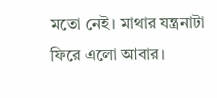মতো নেই। মাথার যন্ত্রনাটা ফিরে এলো আবার।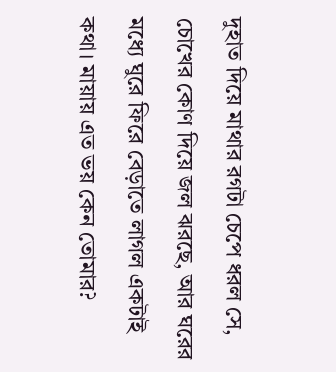দুহাত দিয়ে মাথার রগটা চেপে ধরল সে, চোখের কোণ দিয়ে জল ঝরছে, আর ঘরের মধ্যে ঘুরে ফিরে বেড়াতে লাগল একটাই কথা। মায়ায় এত ভয় কেন তোমার?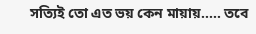সত্যিই তো এত ভয় কেন মায়ায়..... তবে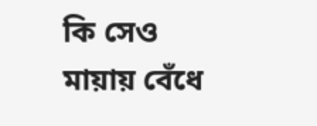কি সেও মায়ায় বেঁধে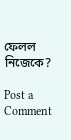ফেলল নিজেকে?

Post a Comment